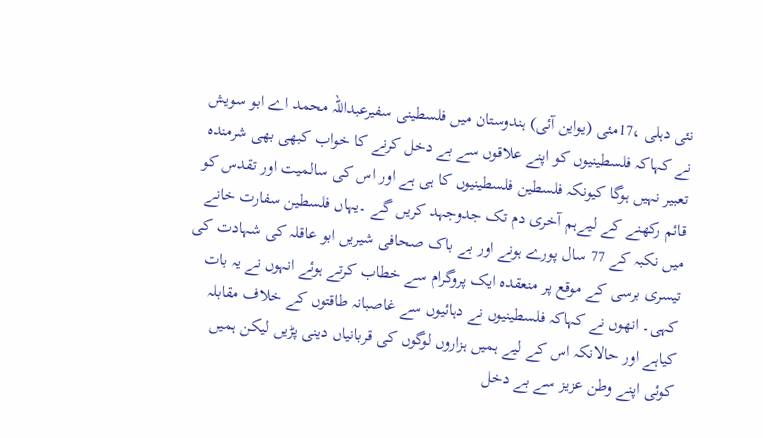نئی دہلی ،17مئی (یواین آئی) ہندوستان میں فلسطینی سفیرعبداللہ محمد اے ابو سویش نے کہاکہ فلسطینیوں کو اپنے علاقوں سے بے دخل کرنے کا خواب کبھی بھی شرمندہ تعبیر نہیں ہوگا کیونکہ فلسطین فلسطینیوں کا ہی ہے اور اس کی سالمیت اور تقدس کو قائم رکھنے کے لیےہم آخری دم تک جدوجہد کریں گے ۔یہاں فلسطین سفارت خانے میں نکبہ کے 77 سال پورے ہونے اور بے باک صحافی شیریں ابو عاقلہ کی شہادت کی تیسری برسی کے موقع پر منعقدہ ایک پروگرام سے خطاب کرتے ہوئے انہوں نے یہ بات کہی۔ انھوں نے کہاکہ فلسطینیوں نے دہائیوں سے غاصبانہ طاقتوں کے خلاف مقابلہ کیاہے اور حالانکہ اس کے لیے ہمیں ہزاروں لوگوں کی قربانیاں دینی پڑیں لیکن ہمیں کوئی اپنے وطن عزیز سے بے دخل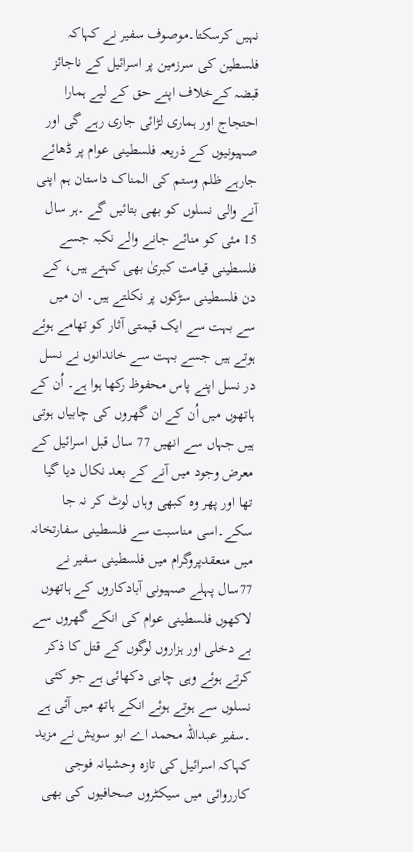نہیں کرسکتا۔موصوف سفیر نے کہاکہ فلسطین کی سرزمین پر اسرائیل کے ناجائز قبضہ کےخلاف اپنے حق کے لیے ہمارا احتجاج اور ہماری لڑائی جاری رہے گی اور صہیونیوں کے ذریعہ فلسطینی عوام پر ڈھائے جارہے ظلم وستم کی المناک داستان ہم اپنی آنے والی نسلوں کو بھی بتائیں گے ۔ہر سال 15 مئی کو منائے جانے والے نکبہ جسے فلسطینی قیامت کبریٰ بھی کہتے ہیں، کے دن فلسطینی سڑکوں پر نکلتے ہیں۔ ان میں سے بہت سے ایک قیمتی آثار کو تھامے ہوئے ہوتے ہیں جسے بہت سے خاندانوں نے نسل در نسل اپنے پاس محفوظ رکھا ہوا ہے۔ اُن کے ہاتھوں میں اُن کے ان گھروں کی چابیاں ہوتی ہیں جہاں سے انھیں 77 سال قبل اسرائیل کے معرض وجود میں آنے کے بعد نکال دیا گیا تھا اور پھر وہ کبھی وہاں لوٹ کر نہ جا سکے۔اسی مناسبت سے فلسطینی سفارتخانہ میں منعقدپروگرام میں فلسطینی سفیر نے 77سال پہلے صہیونی آبادکاروں کے ہاتھوں لاکھوں فلسطینی عوام کی انکے گھروں سے بے دخلی اور ہزاروں لوگوں کے قتل کا ذکر کرتے ہوئے وہی چابی دکھائی ہے جو کئی نسلوں سے ہوتے ہوئے انکے ہاتھ میں آئی ہے ۔سفیر عبداللہ محمد اے ابو سویش نے مزید کہاکہ اسرائیل کی تازہ وحشیانہ فوجی کارروائی میں سیکٹروں صحافیوں کی بھی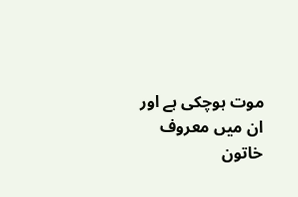موت ہوچکی ہے اور ان میں معروف خاتون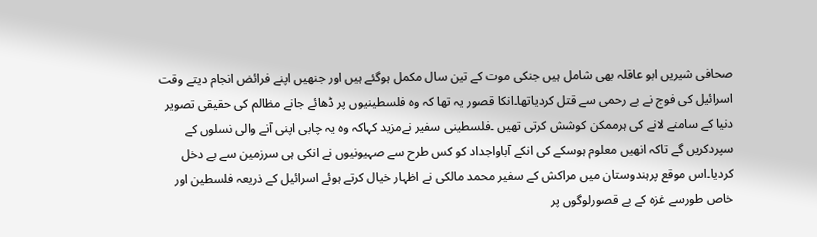صحافی شیریں ابو عاقلہ بھی شامل ہیں جنکی موت کے تین سال مکمل ہوگئے ہیں اور جنھیں اپنے فرائض انجام دیتے وقت اسرائیل کی فوج نے بے رحمی سے قتل کردیاتھا۔انکا قصور یہ تھا کہ وہ فلسطینیوں پر ڈھائے جانے مظالم کی حقیقی تصویر دنیا کے سامنے لانے کی ہرممکن کوشش کرتی تھیں ۔فلسطینی سفیر نےمزید کہاکہ وہ یہ چابی اپنی آنے والی نسلوں کے سپردکریں گے تاکہ انھیں معلوم ہوسکے کی انکے آباواجداد کو کس طرح سے صہیونیوں نے انکی ہی سرزمین سے بے دخل کردیا۔اس موقع پرہندوستان میں مراکش کے سفیر محمد مالکی نے اظہار خیال کرتے ہوئے اسرائیل کے ذریعہ فلسطین اور خاص طورسے غزہ کے بے قصورلوگوں پر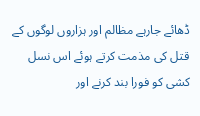ڈھائے جارہے مظالم اور ہزاروں لوگوں کے قتل کی مذمت کرتے ہوئے اس نسل کشی کو فورا بند کرنے اور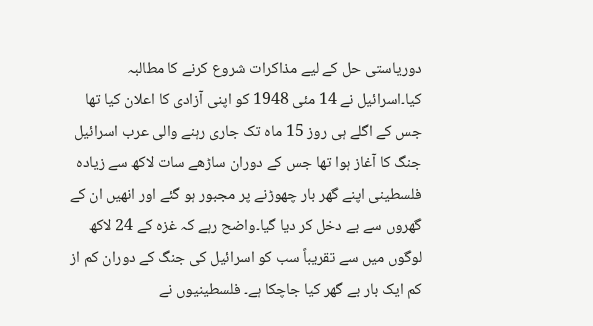دوریاستی حل کے لیے مذاکرات شروع کرنے کا مطالبہ کیا۔اسرائيل نے 14 مئی 1948 کو اپنی آزادی کا اعلان کیا تھا جس کے اگلے ہی روز 15 ماہ تک جاری رہنے والی عرب اسرائیل جنگ کا آغاز ہوا تھا جس کے دوران ساڑھے سات لاکھ سے زیادہ فلسطینی اپنے گھر بار چھوڑنے پر مجبور ہو گئے اور انھیں ان کے گھروں سے بے دخل کر دیا گیا۔واضح رہے کہ غزہ کے 24 لاکھ لوگوں میں سے تقریباً سب کو اسرائیل کی جنگ کے دوران کم از کم ایک بار بے گھر کیا جاچکا ہے۔ فلسطینیوں نے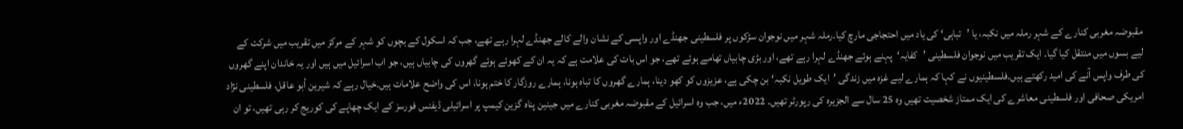مقبوضہ مغربی کنارے کے شہر رملہ میں نکبہ، یا ’تباہی‘ کی یاد میں احتجاجی مارچ کیا۔رملہ شہر میں نوجوان سڑکوں پر فلسطینی جھنڈے اور واپسی کے نشان والے کالے جھنڈے لہرا رہے تھے، جب کہ اسکول کے بچوں کو شہر کے مرکز میں تقریب میں شرکت کے لیے بسوں میں منتقل کیا گیا۔ ایک تقریب میں نوجوان فلسطینی ’کفایہ‘پہنے ہوئے جھنڈے لہرا رہے تھے، اور بڑی چابیاں تھامے ہوئے تھے، جو اس بات کی علامت ہے کہ یہ ان کے کھوئے ہوئے گھروں کی چابیاں ہیں، جو اب اسرائیل میں ہیں اور یہ خاندان اپنے گھروں کی طرف واپس آنے کی امید رکھتے ہیں۔فلسطینیوں نے کہا کہ ہمارے لیے غزہ میں زندگی ’ایک طویل نکبہ‘ بن چکی ہے، عزیزوں کو کھو دینا، ہمارے گھروں کا تباہ ہونا، ہمارے روزگار کا ختم ہونا، اس کی واضح علامات ہیں۔خیال رہے کہ شيرين أبو عاقل، فلسطینی نژاد امریکی صحافی اور فلسطینی معاشرے کی ایک ممتاز شخصیت تھیں وہ 25 سال سے الجزیرہ کی رپورٹر تھیں۔ 2022ء میں، جب وہ اسرائیل کے مقبوضہ مغربی کنارے میں جینین پناہ گزین کیمپ پر اسرائیلی ڈیفنس فورسز کے ایک چھاپے کی کوریج کر رہی تھیں، تو ان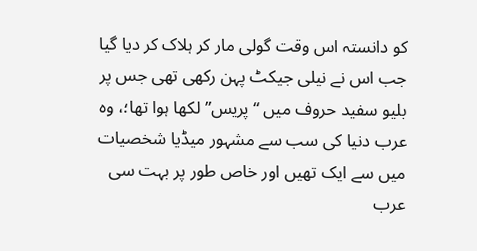کو دانستہ اس وقت گولی مار کر ہلاک کر دیا گیا جب اس نے نیلی جیکٹ پہن رکھی تھی جس پر بلیو سفید حروف میں “پریس” لکھا ہوا تھا؛، وہ عرب دنیا کی سب سے مشہور میڈیا شخصیات میں سے ایک تھیں اور خاص طور پر بہت سی عرب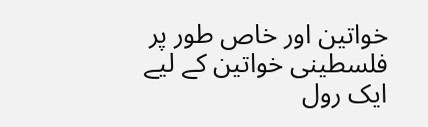خواتین اور خاص طور پر فلسطینی خواتین کے لیے ایک رول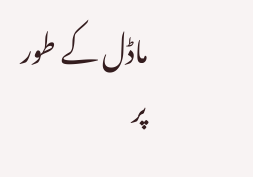ماڈل کے طور پر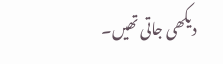دیکھی جاتی تھیں۔